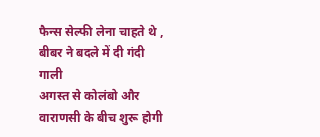फैन्स सेल्फी लेना चाहते थे , बीबर ने बदले में दी गंदी गाली
अगस्त से कोलंबो और वाराणसी के बीच शुरू होगी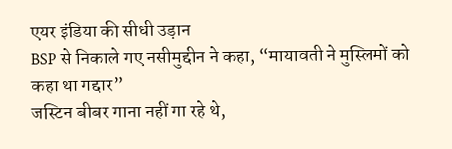एयर इंडिया की सीधी उड़ान
BSP से निकाले गए नसीमुद्दीन ने कहा, “मायावती ने मुस्लिमों को कहा था गद्दार”
जस्टिन बीबर गाना नहीं गा रहे थे,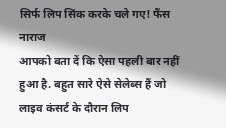सिर्फ लिप सिंक करके चले गए! फैंस नाराज
आपको बता दें कि ऐसा पहली बार नहीं हुआ है. बहुत सारे ऐसे सेलेब्स हैं जो लाइव कंसर्ट के दौरान लिप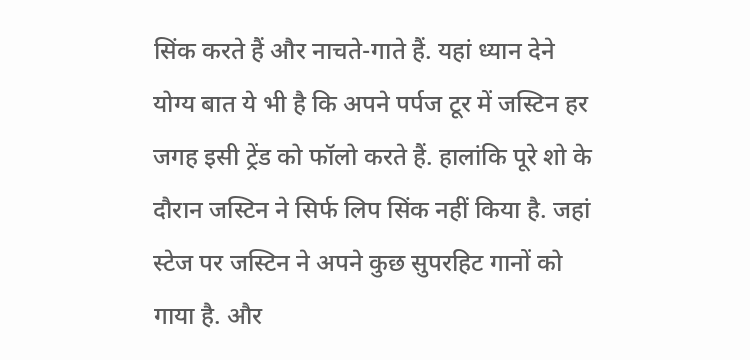सिंक करते हैं और नाचते-गाते हैं. यहां ध्यान देने योग्य बात ये भी है कि अपने पर्पज टूर में जस्टिन हर जगह इसी ट्रेंड को फॉलो करते हैं. हालांकि पूरे शो के दौरान जस्टिन ने सिर्फ लिप सिंक नहीं किया है. जहां स्टेज पर जस्टिन ने अपने कुछ सुपरहिट गानों को गाया है. और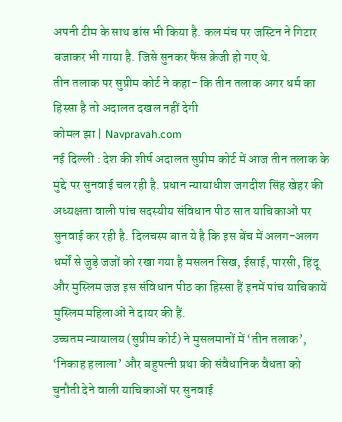अपनी टीम के साथ डांस भी किया है. कल मंच पर जस्टिन ने गिटार बजाकर भी गाया है. जिसे सुनकर फैंस क्रेजी हो गए थे.
तीन तलाक पर सुप्रीम कोर्ट ने कहा- कि तीन तलाक अगर धर्म का हिस्सा है तो अदालत दखल नहीं देगी
कोमल झा | Navpravah.com
नई दिल्ली : देश की शीर्ष अदालत सुप्रीम कोर्ट में आज तीन तलाक के मुद्दे पर सुनवाई चल रही है. प्रधान न्यायाधीश जगदीश सिंह खेहर की अध्यक्षता वाली पांच सदस्यीय संविधान पीठ सात याचिकाओं पर सुनवाई कर रही है. दिलचस्प बात ये है कि इस बेंच में अलग-अलग धर्मों से जुड़े जजों को रखा गया है मसलन सिख, ईसाई, पारसी, हिंदू और मुस्लिम जज इस संविधान पीठ का हिस्सा हैं इनमें पांच याचिकायें मुस्लिम महिलाओं ने दायर की हैं.
उच्चतम न्यायालय (सुप्रीम कोर्ट) ने मुसलमानों में ‘तीन तलाक’, ‘निकाह हलाला’ और बहुपत्नी प्रथा की संवैधानिक वैधता को चुनौती देने वाली याचिकाओं पर सुनवाई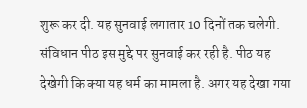शुरू कर दी. यह सुनवाई लगातार 10 दिनों तक चलेगी. संविधान पीठ इस मुद्दे पर सुनवाई कर रही है. पीठ यह देखेगी कि क्या यह धर्म का मामला है. अगर यह देखा गया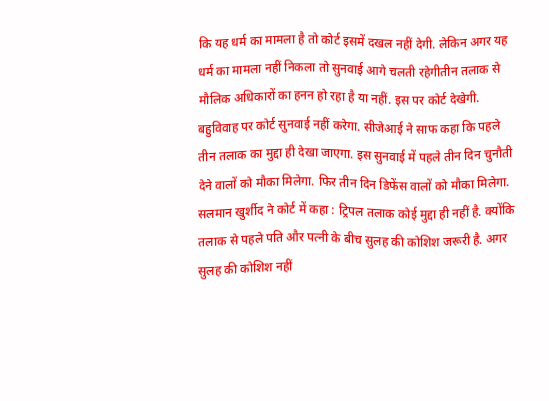कि यह धर्म का मामला है तो कोर्ट इसमें दखल नहीं देगी. लेकिन अगर यह धर्म का मामला नहीं निकला तो सुनवाई आगे चलती रहेगीतीन तलाक से मौलिक अधिकारों का हनन हो रहा है या नहीं. इस पर कोर्ट देखेगी. बहुविवाह पर कोर्ट सुनवाई नहीं करेगा. सीजेआई ने साफ कहा कि पहले तीन तलाक का मुद्दा ही देखा जाएगा. इस सुनवाई में पहले तीन दिन चुनौती देने वालों को मौका मिलेगा. फिर तीन दिन डिफेंस वालों को मौका मिलेगा.
सलमान खुर्शीद ने कोर्ट में कहा : ट्रिपल तलाक कोई मुद्दा ही नहीं है. क्योंकि तलाक से पहले पति और पत्नी के बीच सुलह की कोशिश जरूरी है. अगर सुलह की कोशिश नहीं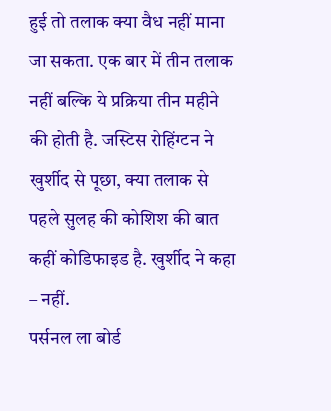हुई तो तलाक क्या वैध नहीं माना जा सकता. एक बार में तीन तलाक नहीं बल्कि ये प्रक्रिया तीन महीने की होती है. जस्टिस रोहिंग्टन ने खुर्शीद से पूछा, क्या तलाक से पहले सुलह की कोशिश की बात कहीं कोडिफाइड है. खुर्शीद ने कहा – नहीं.
पर्सनल ला बोर्ड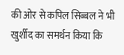की ओर से कपिल सिब्बल ने भी खुर्शीद का समर्थन किया कि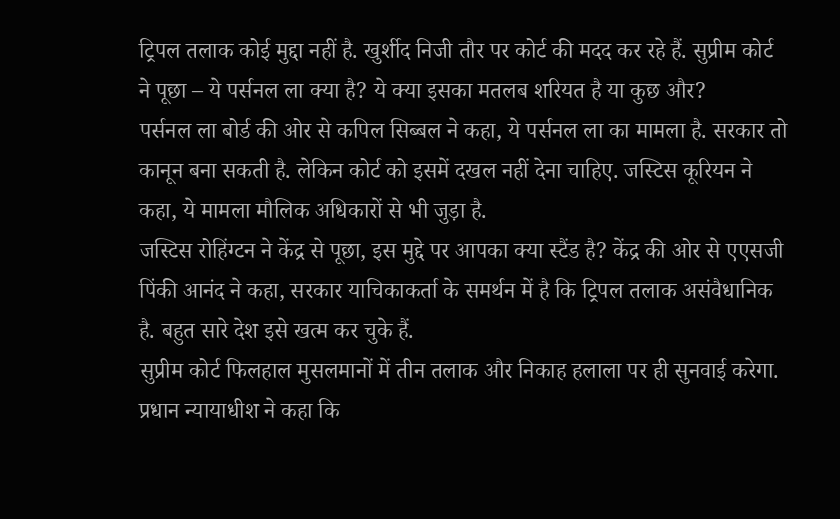ट्रिपल तलाक कोई मुद्दा नहीं है. खुर्शीद निजी तौर पर कोर्ट की मदद कर रहे हैं. सुप्रीम कोर्ट ने पूछा – ये पर्सनल ला क्या है? ये क्या इसका मतलब शरियत है या कुछ और?
पर्सनल ला बोर्ड की ओर से कपिल सिब्बल ने कहा, ये पर्सनल ला का मामला है. सरकार तो कानून बना सकती है. लेकिन कोर्ट को इसमें दखल नहीं देना चाहिए. जस्टिस कूरियन ने कहा, ये मामला मौलिक अधिकारों से भी जुड़ा है.
जस्टिस रोहिंग्टन ने केंद्र से पूछा, इस मुद्दे पर आपका क्या स्टैंड है? केंद्र की ओर से एएसजी पिंकी आनंद ने कहा, सरकार याचिकाकर्ता के समर्थन में है कि ट्रिपल तलाक असंवैधानिक है. बहुत सारे देश इसे खत्म कर चुके हैं.
सुप्रीम कोर्ट फिलहाल मुसलमानों में तीन तलाक और निकाह हलाला पर ही सुनवाई करेगा. प्रधान न्यायाधीश ने कहा कि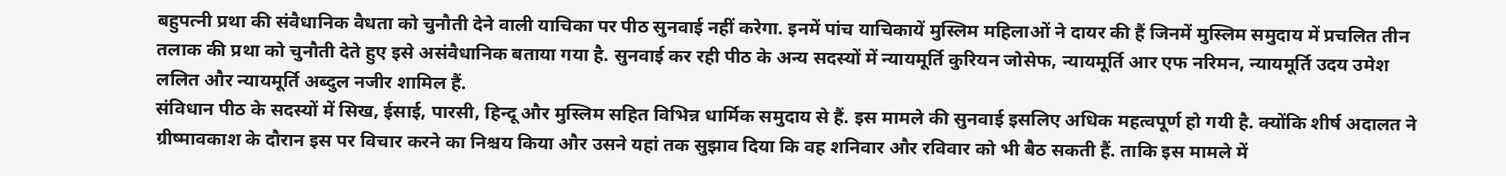बहुपत्नी प्रथा की संवैधानिक वैधता को चुनौती देने वाली याचिका पर पीठ सुनवाई नहीं करेगा. इनमें पांच याचिकायें मुस्लिम महिलाओं ने दायर की हैं जिनमें मुस्लिम समुदाय में प्रचलित तीन तलाक की प्रथा को चुनौती देते हुए इसे असंवैधानिक बताया गया है. सुनवाई कर रही पीठ के अन्य सदस्यों में न्यायमूर्ति कुरियन जोसेफ, न्यायमूर्ति आर एफ नरिमन, न्यायमूर्ति उदय उमेश ललित और न्यायमूर्ति अब्दुल नजीर शामिल हैं.
संविधान पीठ के सदस्यों में सिख, ईसाई, पारसी, हिन्दू और मुस्लिम सहित विभिन्न धार्मिक समुदाय से हैं. इस मामले की सुनवाई इसलिए अधिक महत्वपूर्ण हो गयी है. क्योंकि शीर्ष अदालत ने ग्रीष्मावकाश के दौरान इस पर विचार करने का निश्चय किया और उसने यहां तक सुझाव दिया कि वह शनिवार और रविवार को भी बैठ सकती हैं. ताकि इस मामले में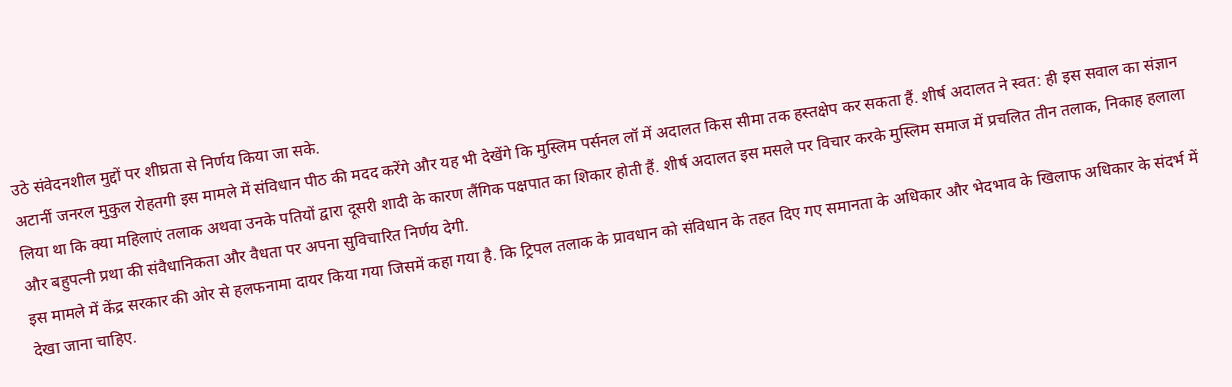उठे संवेदनशील मुद्दों पर शीघ्रता से निर्णय किया जा सके.
अटार्नी जनरल मुकुल रोहतगी इस मामले में संविधान पीठ की मदद करेंगे और यह भी देखेंगे कि मुस्लिम पर्सनल लॉ में अदालत किस सीमा तक हस्तक्षेप कर सकता हैं. शीर्ष अदालत ने स्वत: ही इस सवाल का संज्ञान लिया था कि क्या महिलाएं तलाक अथवा उनके पतियों द्वारा दूसरी शादी के कारण लैंगिक पक्षपात का शिकार होती हैं. शीर्ष अदालत इस मसले पर विचार करके मुस्लिम समाज में प्रचलित तीन तलाक, निकाह हलाला और बहुपत्नी प्रथा की संवैधानिकता और वैधता पर अपना सुविचारित निर्णय देगी.
इस मामले में केंद्र सरकार की ओर से हलफनामा दायर किया गया जिसमें कहा गया है. कि ट्रिपल तलाक के प्रावधान को संविधान के तहत दिए गए समानता के अधिकार और भेदभाव के खिलाफ अधिकार के संदर्भ में देखा जाना चाहिए.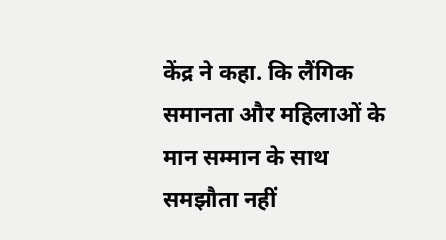केंद्र ने कहा. कि लैंगिक समानता और महिलाओं के मान सम्मान के साथ समझौता नहीं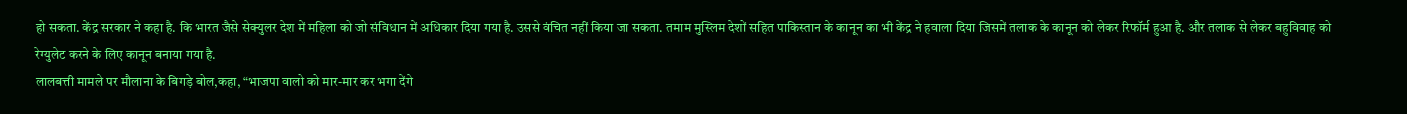हो सकता. केंद्र सरकार ने कहा है. कि भारत जैसे सेक्युलर देश में महिला को जो संविधान में अधिकार दिया गया है. उससे वंचित नहीं किया जा सकता. तमाम मुस्लिम देशों सहित पाकिस्तान के कानून का भी केंद्र ने हवाला दिया जिसमें तलाक के कानून को लेकर रिफॉर्म हुआ है. और तलाक से लेकर बहुविवाह को रेग्युलेट करने के लिए कानून बनाया गया है.
लालबत्ती मामले पर मौलाना के बिगड़े बोल,कहा, “भाजपा वालो को मार-मार कर भगा देंगे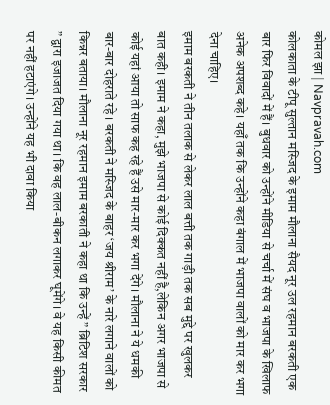कोमल झा | Navpravah.com
कोलकाता के टीपू सुल्तान मस्जिद के इमाम मौलाना सैयद नूर उल रहमान बरकती एक बार फिर विवादों में हैं। बुधवार को उन्होंने मीडिया से चर्चा में संघ व भाजपा के खिलाफ अनेक अपशब्द कहे। यहाँ तक कि उन्होंने कहा बंगाल में भाजपा वालों को मार कर भगा देना चाहिए।
इमाम बरकती ने तीन तलाक से लेकर लाल बत्ती तक गाड़ी तक सब मुद्दे पर खुलकर बात कही। इमाम ने कहा, मुझे भाजपा से कोई दिक्कत नहीं है,लेकिन अगर भाजपा से कोई यहां आया तो साफ कह रहे हैं उसे मार-मार कर भगा देंगे। मौलाना ने ये धमकी बार-बार दोहराते रहे । बरकती ने मस्जिद के बाहर ‘जय श्रीराम’ के नारे लगाने वालों को किन्नर बताया। मौलाना नूर रहमान इमाम बरकाती ने कहा था कि उन्हें ” ब्रिटिश सरकार ” द्वारा इजाजत दिया गया था। कि वह लाल-बीकन लगाकर घूमेंगे। वे यह किसी कीमत पर नहीं हटाएंगे। उन्होंने यह भी दावा किया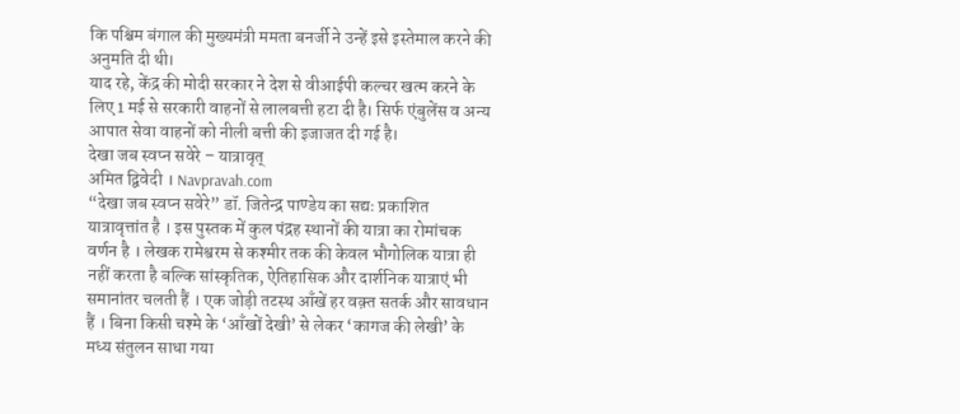कि पश्चिम बंगाल की मुख्यमंत्री ममता बनर्जी ने उन्हें इसे इस्तेमाल करने की अनुमति दी थी।
याद रहे, केंद्र की मोदी सरकार ने देश से वीआईपी कल्चर खत्म करने के लिए 1 मई से सरकारी वाहनों से लालबत्ती हटा दी है। सिर्फ एंबुलेंस व अन्य आपात सेवा वाहनों को नीली बत्ती की इजाजत दी गई है।
देखा जब स्वप्न सवेरे – यात्रावृत्
अमित द्विवेदी । Navpravah.com
“देखा जब स्वप्न सवेरे” डॉ. जितेन्द्र पाण्डेय का सद्यः प्रकाशित यात्रावृत्तांत है । इस पुस्तक में कुल पंद्रह स्थानों की यात्रा का रोमांचक वर्णन है । लेखक रामेश्वरम से कश्मीर तक की केवल भौगोलिक यात्रा ही नहीं करता है बल्कि सांस्कृतिक, ऐतिहासिक और दार्शनिक यात्राएं भी समानांतर चलती हैं । एक जोड़ी तटस्थ आँखें हर वक़्त सतर्क और सावधान हैं । बिना किसी चश्मे के ‘आँखों देखी’ से लेकर ‘कागज की लेखी’ के मध्य संतुलन साधा गया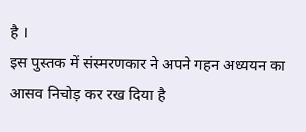है ।
इस पुस्तक में संस्मरणकार ने अपने गहन अध्ययन का आसव निचोड़ कर रख दिया है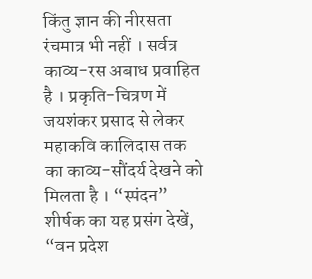किंतु ज्ञान की नीरसता रंचमात्र भी नहीं । सर्वत्र काव्य-रस अबाध प्रवाहित है । प्रकृति-चित्रण में जयशंकर प्रसाद से लेकर महाकवि कालिदास तक का काव्य-सौंदर्य देखने को मिलता है । “स्पंदन” शीर्षक का यह प्रसंग देखें, “वन प्रदेश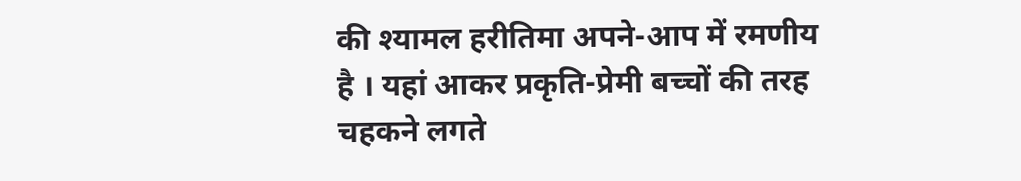की श्यामल हरीतिमा अपने-आप में रमणीय है । यहां आकर प्रकृति-प्रेमी बच्चों की तरह चहकने लगते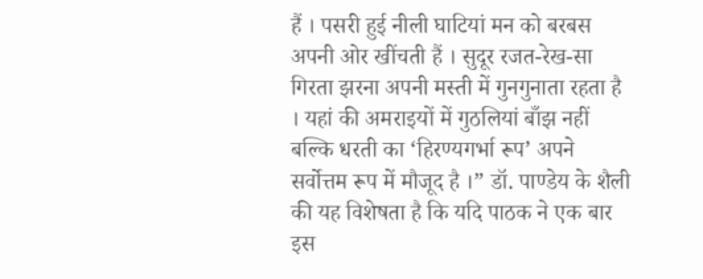हैं । पसरी हुई नीली घाटियां मन को बरबस अपनी ओर खींचती हैं । सुदूर रजत-रेख-सा गिरता झरना अपनी मस्ती में गुनगुनाता रहता है । यहां की अमराइयों में गुठलियां बाँझ नहीं बल्कि धरती का ‘हिरण्यगर्भा रूप’ अपने सर्वोत्तम रूप में मौजूद है ।” डॉ. पाण्डेय के शैली की यह विशेषता है कि यदि पाठक ने एक बार इस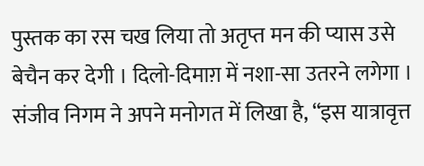पुस्तक का रस चख लिया तो अतृप्त मन की प्यास उसे बेचैन कर देगी । दिलो-दिमाग़ में नशा-सा उतरने लगेगा । संजीव निगम ने अपने मनोगत में लिखा है, “इस यात्रावृत्त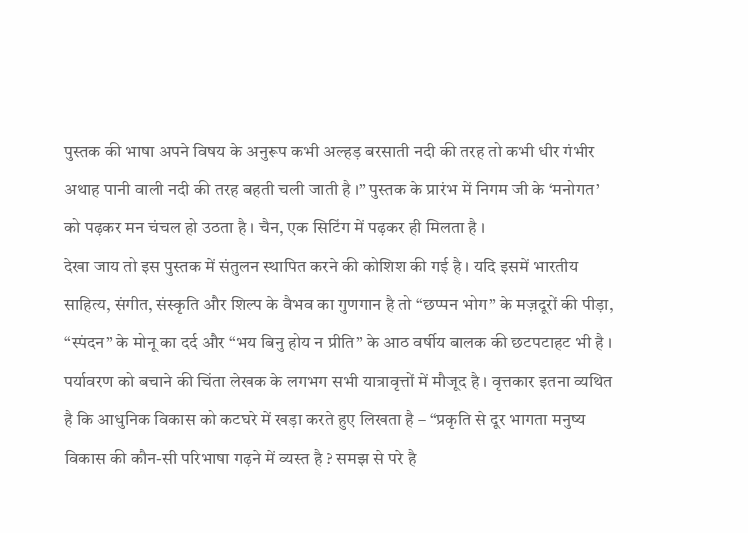पुस्तक की भाषा अपने विषय के अनुरूप कभी अल्हड़ बरसाती नदी की तरह तो कभी धीर गंभीर अथाह पानी वाली नदी की तरह बहती चली जाती है ।” पुस्तक के प्रारंभ में निगम जी के ‘मनोगत’ को पढ़कर मन चंचल हो उठता है । चैन, एक सिटिंग में पढ़कर ही मिलता है ।
देखा जाय तो इस पुस्तक में संतुलन स्थापित करने की कोशिश की गई है । यदि इसमें भारतीय साहित्य, संगीत, संस्कृति और शिल्प के वैभव का गुणगान है तो “छप्पन भोग” के मज़दूरों की पीड़ा, “स्पंदन” के मोनू का दर्द और “भय बिनु होय न प्रीति” के आठ वर्षीय बालक की छटपटाहट भी है । पर्यावरण को बचाने की चिंता लेखक के लगभग सभी यात्रावृत्तों में मौजूद है । वृत्तकार इतना व्यथित है कि आधुनिक विकास को कटघरे में खड़ा करते हुए लिखता है – “प्रकृति से दूर भागता मनुष्य विकास की कौन-सी परिभाषा गढ़ने में व्यस्त है ? समझ से परे है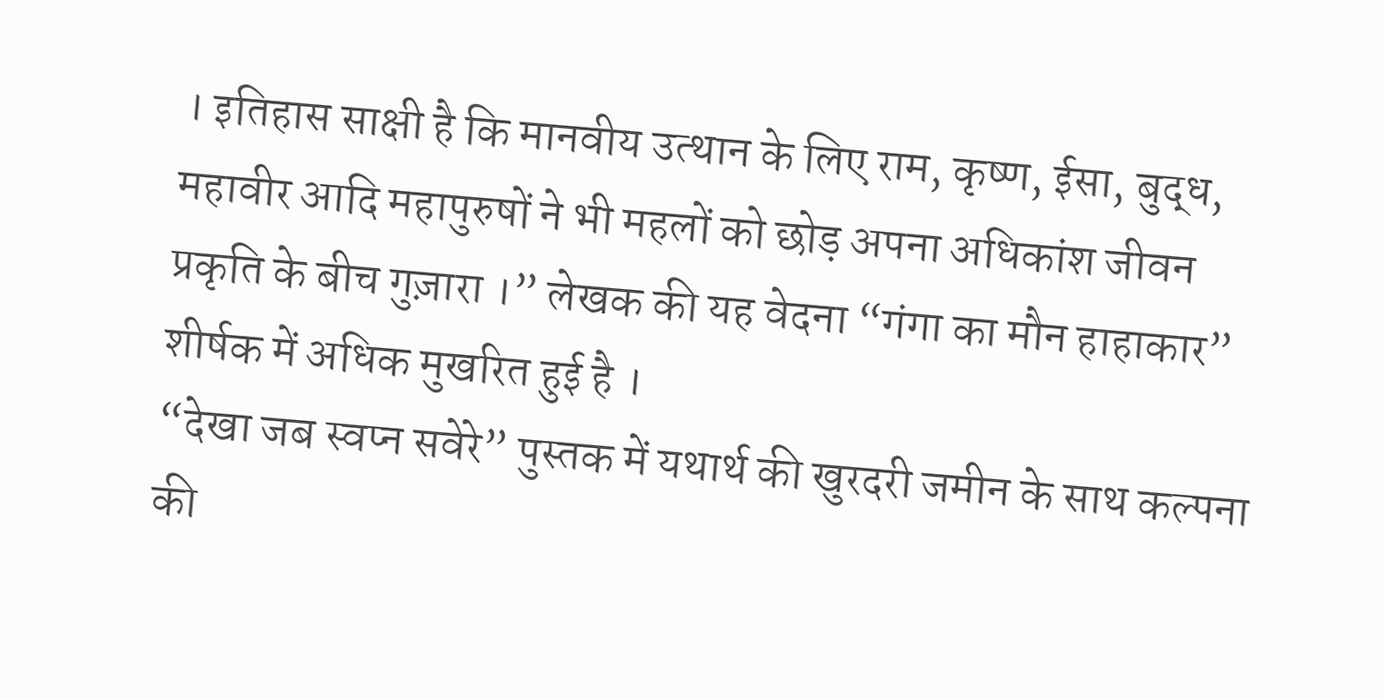। इतिहास साक्षी है कि मानवीय उत्थान के लिए राम, कृष्ण, ईसा, बुद्ध, महावीर आदि महापुरुषों ने भी महलों को छोड़ अपना अधिकांश जीवन प्रकृति के बीच गुज़ारा ।” लेखक की यह वेदना “गंगा का मौन हाहाकार” शीर्षक में अधिक मुखरित हुई है ।
“देखा जब स्वप्न सवेरे” पुस्तक में यथार्थ की खुरदरी जमीन के साथ कल्पना की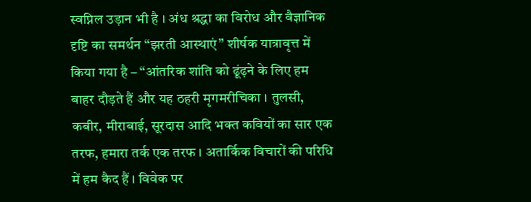स्वप्निल उड़ान भी है । अंध श्रद्धा का विरोध और वैज्ञानिक दृष्टि का समर्थन “झरती आस्थाएं” शीर्षक यात्रावृत्त में किया गया है – “आंतरिक शांति को ढूंढ़ने के लिए हम बाहर दौड़ते हैं और यह ठहरी मृगमरीचिका । तुलसी, कबीर, मीराबाई, सूरदास आदि भक्त कवियों का सार एक तरफ, हमारा तर्क एक तरफ । अतार्किक विचारों की परिधि में हम कैद हैं । विवेक पर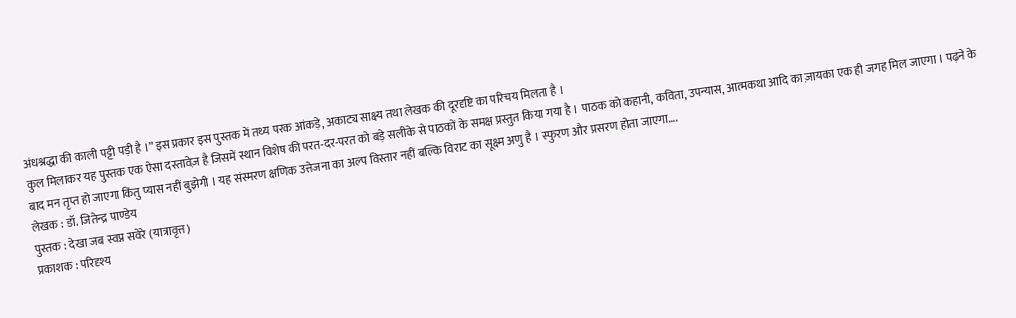अंधश्रद्धा की काली पट्टी पड़ी है ।” इस प्रकार इस पुस्तक में तथ्य परक आंकड़े, अकाट्य साक्ष्य तथा लेखक की दूरदृष्टि का परिचय मिलता है ।
कुल मिलाकर यह पुस्तक एक ऐसा दस्तावेज़ है जिसमें स्थान विशेष की परत-दर-परत को बड़े सलीके से पाठकों के समक्ष प्रस्तुत किया गया है । पाठक को कहानी, कविता, उपन्यास, आत्मकथा आदि का ज़ायका एक ही जगह मिल जाएगा । पढ़ने के बाद मन तृप्त हो जाएगा किंतु प्यास नहीं बुझेगी । यह संस्मरण क्षणिक उत्तेजना का अल्प विस्तार नहीं बल्कि विराट का सूक्ष्म अणु है । स्फुरण और प्रसरण होता जाएगा….
लेखक : डॉ. जितेन्द्र पाण्डेय
पुस्तक : देखा जब स्वप्न सवेरे (यात्रावृत्त)
प्रकाशक : परिदृश्य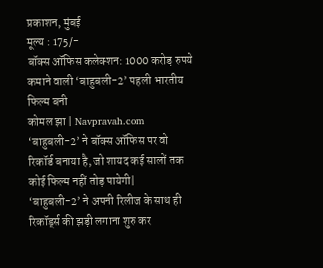प्रकाशन, मुंबई
मूल्य : 175/-
बॉक्स ऑफिस कलेक्शन: 1000 करोड़ रुपये कमाने वाली ‘बाहुबली-2’ पहली भारतीय फिल्म बनी
कोमल झा | Navpravah.com
‘बाहुबली-2’ ने बॉक्स ऑफिस पर वो रिकॉर्ड बनाया है, जो शायद कई सालों तक कोई फिल्म नहीं तोड़ पायेगी|
‘बाहुबली-2’ ने अपनी रिलीज के साथ ही रिकॉर्ड्स की झड़ी लगाना शुरु कर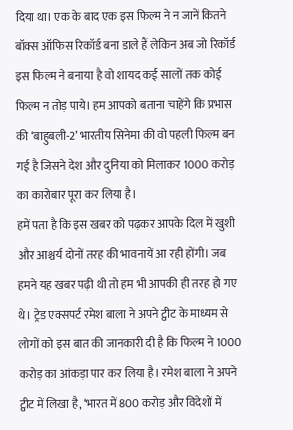दिया था। एक के बाद एक इस फिल्म ने न जानें कितने बॉक्स ऑफिस रिकॉर्ड बना डाले हैं लेकिन अब जो रिकॉर्ड इस फिल्म ने बनाया है वो शायद कई सालों तक कोई फिल्म न तोड़ पाये। हम आपको बताना चाहेंगे कि प्रभास की ‘बाहुबली-2’ भारतीय सिनेमा की वो पहली फिल्म बन गई है जिसने देश और दुनिया को मिलाकर 1000 करोड़ का कारोबार पूरा कर लिया है।
हमें पता है कि इस खबर को पढ़कर आपके दिल में खुशी और आश्चर्य दोनों तरह की भावनायें आ रही होंगी। जब हमने यह खबर पढ़ी थी तो हम भी आपकी ही तरह हो गए थे। ट्रेड एक्सपर्ट रमेश बाला ने अपने ट्वीट के माध्यम से लोगों को इस बात की जानकारी दी है कि फिल्म ने 1000 करोड़ का आंकड़ा पार कर लिया है। रमेश बाला ने अपने ट्वीट में लिखा है, ‘भारत में 800 करोड़ और विदेशों में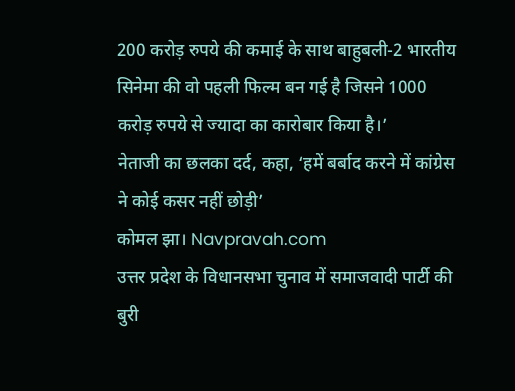200 करोड़ रुपये की कमाई के साथ बाहुबली-2 भारतीय सिनेमा की वो पहली फिल्म बन गई है जिसने 1000 करोड़ रुपये से ज्यादा का कारोबार किया है।’
नेताजी का छलका दर्द, कहा, ‘हमें बर्बाद करने में कांग्रेस ने कोई कसर नहीं छोड़ी’
कोमल झा। Navpravah.com
उत्तर प्रदेश के विधानसभा चुनाव में समाजवादी पार्टी की बुरी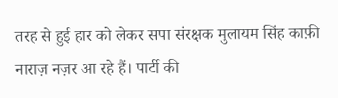तरह से हुई हार को लेकर सपा संरक्षक मुलायम सिंह काफ़ी नाराज़ नज़र आ रहे हैं। पार्टी की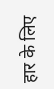हार के लिए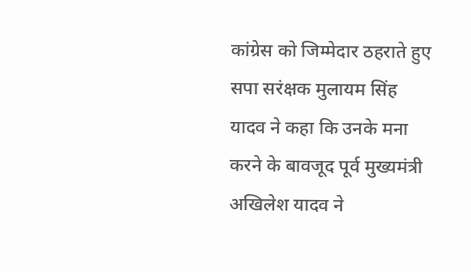कांग्रेस को जिम्मेदार ठहराते हुए सपा सरंक्षक मुलायम सिंह यादव ने कहा कि उनके मना करने के बावजूद पूर्व मुख्यमंत्री अखिलेश यादव ने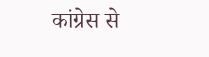कांग्रेस से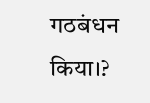गठबंधन किया।?